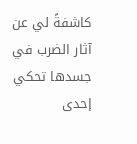كاشفةً لي عن آثار الضرب في جسدها تحكي إحدى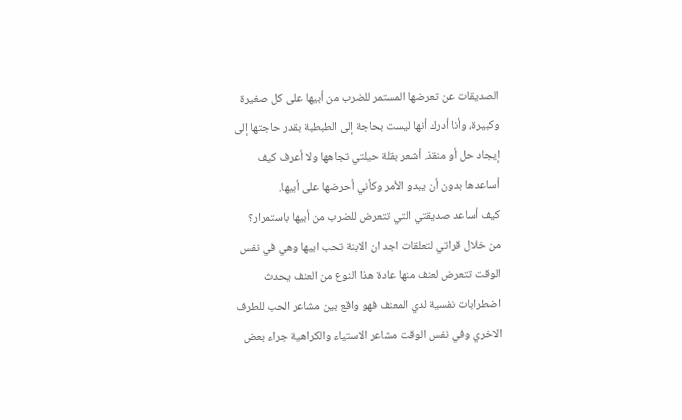الصديقات عن تعرضها المستمر للضرب من أبيها على كل صغيرة وكبيرة، وأنا أدرك أنها ليست بحاجة إلى الطبطبة بقدر حاجتها إلى إيجاد حل أو منقذ. أشعر بقلة حيلتي تجاهها ولا أعرف كيف أساعدها بدون أن يبدو الأمر وكأني أحرضها على أبيها.
كيف أساعد صديقتي التي تتعرض للضرب من أبيها باستمرار؟
من خلال قراتي لتعلقات اجد ان الابنة تحب ابيها وهي في نفس الوقت تتعرض لعنف منها عادة هذا النوع من العنف يحدث اضطرابات نفسية لدي المعنف فهو واقع بين مشاعر الحب للطرف الاخري وفي نفس الوقت مشاعر الاستياء والكراهية جراء بعض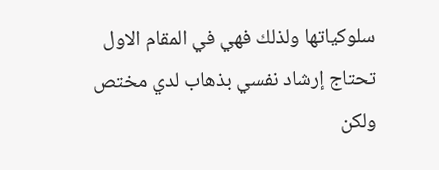سلوكياتها ولذلك فهي في المقام الاول تحتاج إرشاد نفسي بذهاب لدي مختص ولكن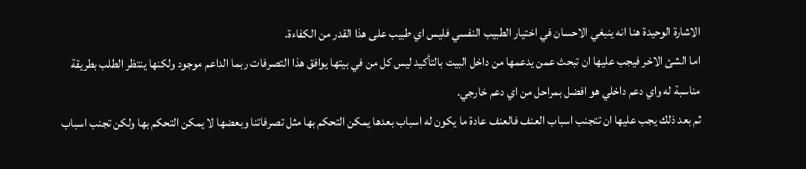الاشارة الوحيدة هنا انه ينبغي الاحسان في اختيار الطبيب النفسي فليس اي طبيب على هذا القدر من الكفاءة.
اما الشئ الاخر فيجب عليها ان تبحث عمن يدعمها من داخل البيت بالتأكيد ليس كل من في بيتها يوافق هذا التصرفات ربما الداعم موجود ولكنها ينتظر الطلب بطريقة مناسبة له واي دعم داخلي هو افضل بمراحل من اي دعم خارجي.
ثم بعد ذلك يجب عليها ان تتجنب اسباب العنف فالعنف عادة ما يكون له اسباب بعدها يمكن التحكم بها مثل تصرفاتنا وبعضها لا يمكن التحكم بها ولكن تجنب اسباب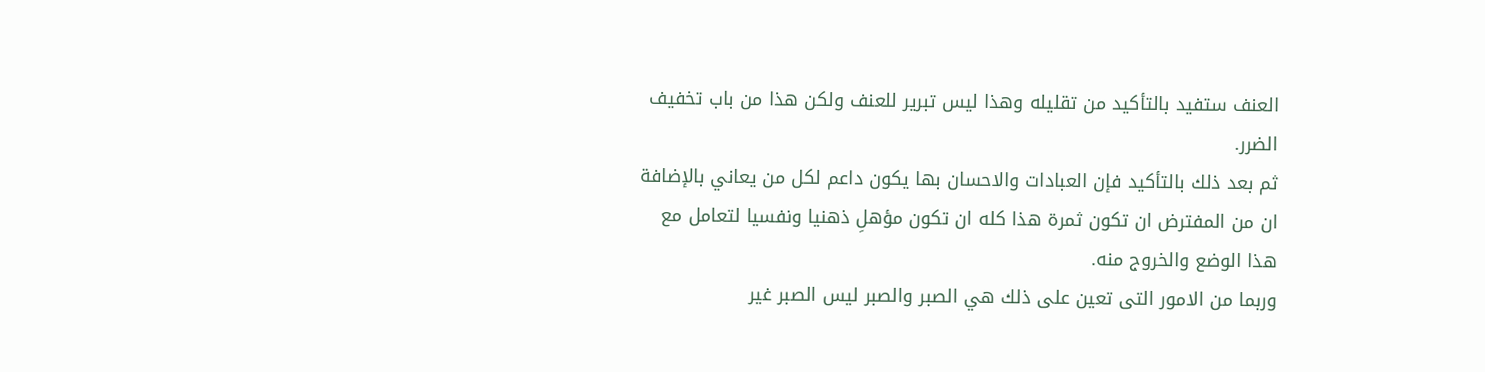العنف ستفيد بالتأكيد من تقليله وهذا ليس تبرير للعنف ولكن هذا من باب تخفيف الضرر.
ثم بعد ذلك بالتأكيد فإن العبادات والاحسان بها يكون داعم لكل من يعاني بالإضافة ان من المفترض ان تكون ثمرة هذا كله ان تكون مؤهلِ ذهنيا ونفسيا لتعامل مع هذا الوضع والخروج منه.
وربما من الامور التى تعين على ذلك هي الصبر والصبر ليس الصبر غير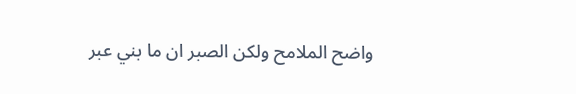واضح الملامح ولكن الصبر ان ما بني عبر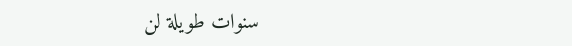سنوات طويلة لن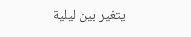يتغير بين ليلية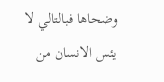وضحاها فبالتالي لا يئس الانسان من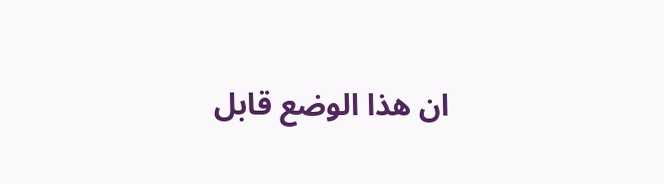ان هذا الوضع قابل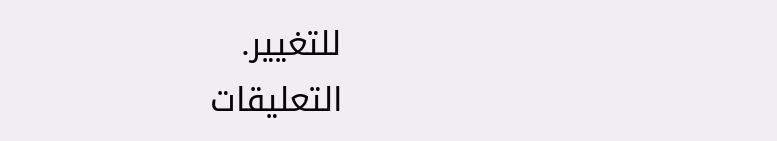للتغيير.
التعليقات